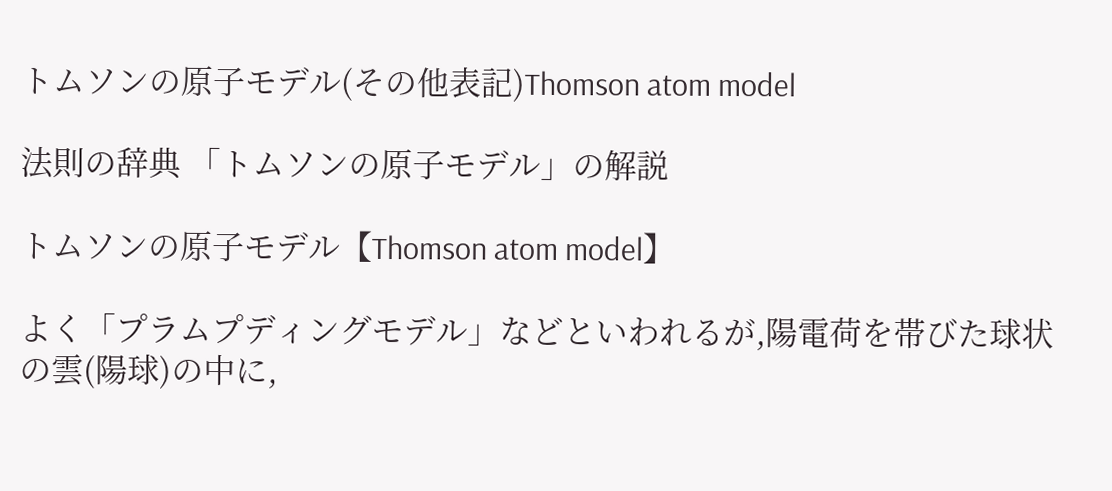トムソンの原子モデル(その他表記)Thomson atom model

法則の辞典 「トムソンの原子モデル」の解説

トムソンの原子モデル【Thomson atom model】

よく「プラムプディングモデル」などといわれるが,陽電荷を帯びた球状の雲(陽球)の中に,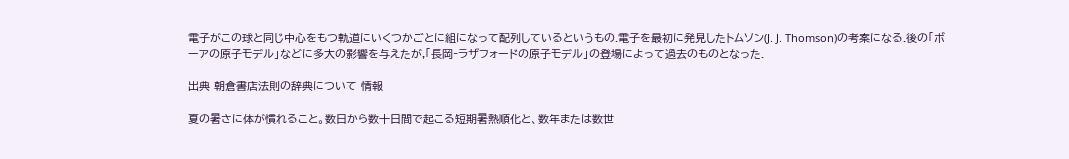電子がこの球と同じ中心をもつ軌道にいくつかごとに組になって配列しているというもの.電子を最初に発見したトムソン(J. J. Thomson)の考案になる.後の「ボーアの原子モデル」などに多大の影響を与えたが,「長岡‐ラザフォードの原子モデル」の登場によって過去のものとなった.

出典 朝倉書店法則の辞典について 情報

夏の暑さに体が慣れること。数日から数十日間で起こる短期暑熱順化と、数年または数世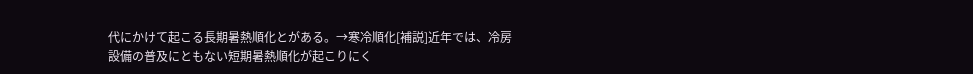代にかけて起こる長期暑熱順化とがある。→寒冷順化[補説]近年では、冷房設備の普及にともない短期暑熱順化が起こりにく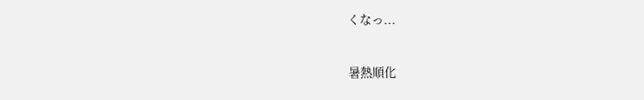くなっ...

暑熱順化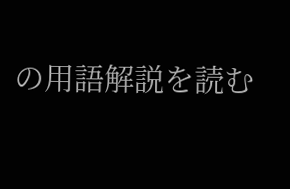の用語解説を読む